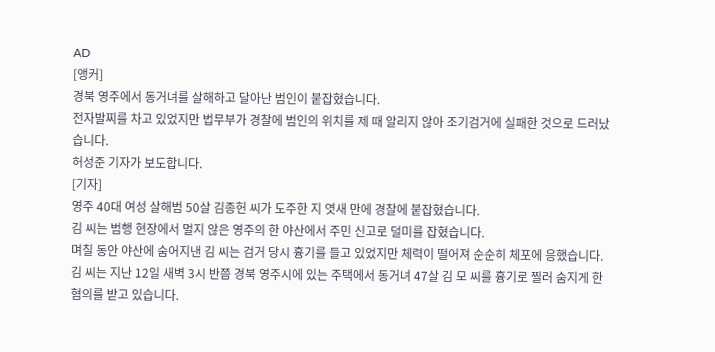AD
[앵커]
경북 영주에서 동거녀를 살해하고 달아난 범인이 붙잡혔습니다.
전자발찌를 차고 있었지만 법무부가 경찰에 범인의 위치를 제 때 알리지 않아 조기검거에 실패한 것으로 드러났습니다.
허성준 기자가 보도합니다.
[기자]
영주 40대 여성 살해범 50살 김종헌 씨가 도주한 지 엿새 만에 경찰에 붙잡혔습니다.
김 씨는 범행 현장에서 멀지 않은 영주의 한 야산에서 주민 신고로 덜미를 잡혔습니다.
며칠 동안 야산에 숨어지낸 김 씨는 검거 당시 흉기를 들고 있었지만 체력이 떨어져 순순히 체포에 응했습니다.
김 씨는 지난 12일 새벽 3시 반쯤 경북 영주시에 있는 주택에서 동거녀 47살 김 모 씨를 흉기로 찔러 숨지게 한 혐의를 받고 있습니다.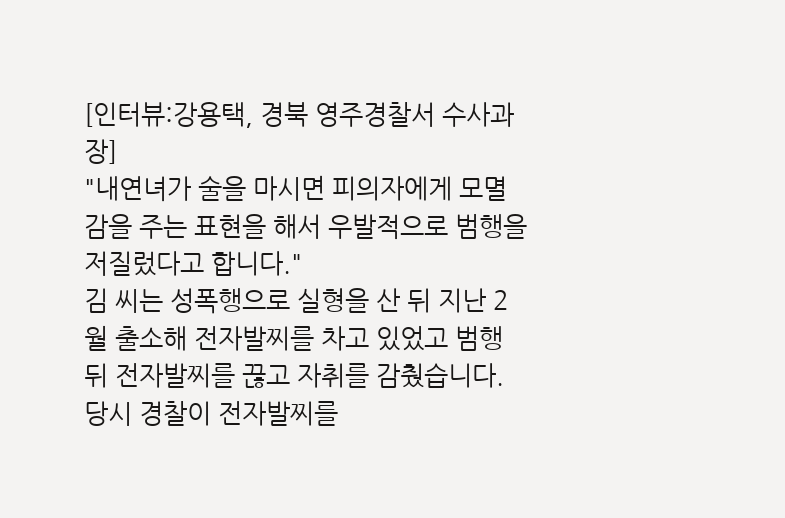[인터뷰:강용택, 경북 영주경찰서 수사과장]
"내연녀가 술을 마시면 피의자에게 모멸감을 주는 표현을 해서 우발적으로 범행을 저질렀다고 합니다."
김 씨는 성폭행으로 실형을 산 뒤 지난 2월 출소해 전자발찌를 차고 있었고 범행 뒤 전자발찌를 끊고 자취를 감췄습니다.
당시 경찰이 전자발찌를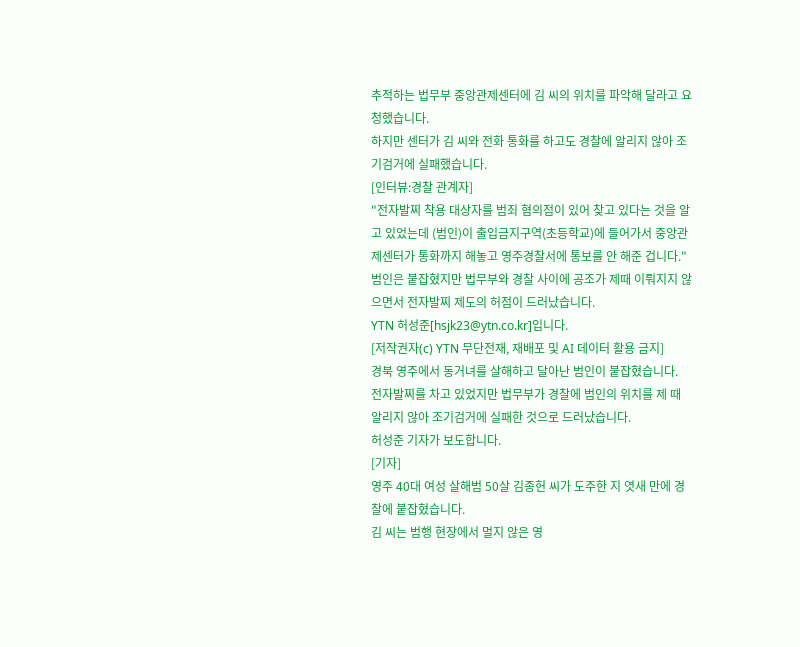추적하는 법무부 중앙관제센터에 김 씨의 위치를 파악해 달라고 요청했습니다.
하지만 센터가 김 씨와 전화 통화를 하고도 경찰에 알리지 않아 조기검거에 실패했습니다.
[인터뷰:경찰 관계자]
"전자발찌 착용 대상자를 범죄 혐의점이 있어 찾고 있다는 것을 알고 있었는데 (범인)이 출입금지구역(초등학교)에 들어가서 중앙관제센터가 통화까지 해놓고 영주경찰서에 통보를 안 해준 겁니다."
범인은 붙잡혔지만 법무부와 경찰 사이에 공조가 제때 이뤄지지 않으면서 전자발찌 제도의 허점이 드러났습니다.
YTN 허성준[hsjk23@ytn.co.kr]입니다.
[저작권자(c) YTN 무단전재, 재배포 및 AI 데이터 활용 금지]
경북 영주에서 동거녀를 살해하고 달아난 범인이 붙잡혔습니다.
전자발찌를 차고 있었지만 법무부가 경찰에 범인의 위치를 제 때 알리지 않아 조기검거에 실패한 것으로 드러났습니다.
허성준 기자가 보도합니다.
[기자]
영주 40대 여성 살해범 50살 김종헌 씨가 도주한 지 엿새 만에 경찰에 붙잡혔습니다.
김 씨는 범행 현장에서 멀지 않은 영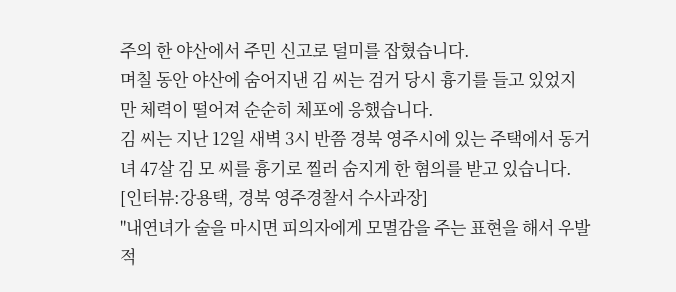주의 한 야산에서 주민 신고로 덜미를 잡혔습니다.
며칠 동안 야산에 숨어지낸 김 씨는 검거 당시 흉기를 들고 있었지만 체력이 떨어져 순순히 체포에 응했습니다.
김 씨는 지난 12일 새벽 3시 반쯤 경북 영주시에 있는 주택에서 동거녀 47살 김 모 씨를 흉기로 찔러 숨지게 한 혐의를 받고 있습니다.
[인터뷰:강용택, 경북 영주경찰서 수사과장]
"내연녀가 술을 마시면 피의자에게 모멸감을 주는 표현을 해서 우발적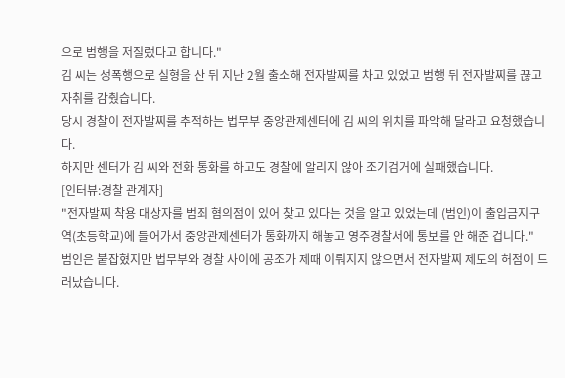으로 범행을 저질렀다고 합니다."
김 씨는 성폭행으로 실형을 산 뒤 지난 2월 출소해 전자발찌를 차고 있었고 범행 뒤 전자발찌를 끊고 자취를 감췄습니다.
당시 경찰이 전자발찌를 추적하는 법무부 중앙관제센터에 김 씨의 위치를 파악해 달라고 요청했습니다.
하지만 센터가 김 씨와 전화 통화를 하고도 경찰에 알리지 않아 조기검거에 실패했습니다.
[인터뷰:경찰 관계자]
"전자발찌 착용 대상자를 범죄 혐의점이 있어 찾고 있다는 것을 알고 있었는데 (범인)이 출입금지구역(초등학교)에 들어가서 중앙관제센터가 통화까지 해놓고 영주경찰서에 통보를 안 해준 겁니다."
범인은 붙잡혔지만 법무부와 경찰 사이에 공조가 제때 이뤄지지 않으면서 전자발찌 제도의 허점이 드러났습니다.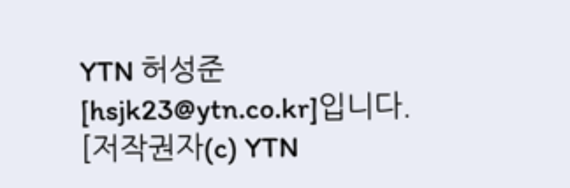YTN 허성준[hsjk23@ytn.co.kr]입니다.
[저작권자(c) YTN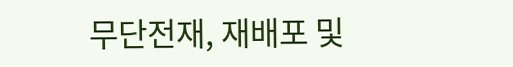무단전재, 재배포 및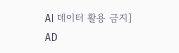AI 데이터 활용 금지]
AD